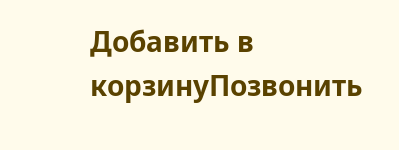Добавить в корзинуПозвонить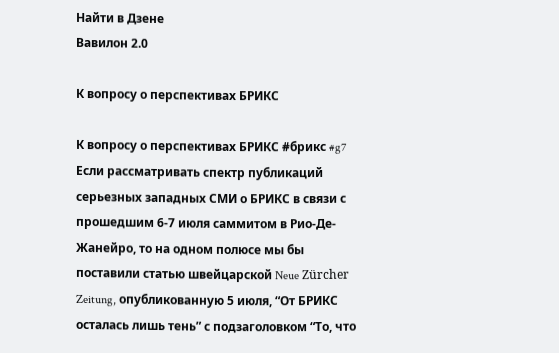Найти в Дзене
Вавилон 2.0

К вопросу о перспективах БРИКС

К вопросу о перспективах БРИКС #брикс #g7 Если рассматривать спектр публикаций серьезных западных СМИ о БРИКС в связи с прошедшим 6-7 июля саммитом в Рио-Де-Жанейро, то на одном полюсе мы бы поставили статью швейцарской Neue Zürcher Zeitung, опубликованную 5 июля, “От БРИКС осталась лишь тень” с подзаголовком “То, что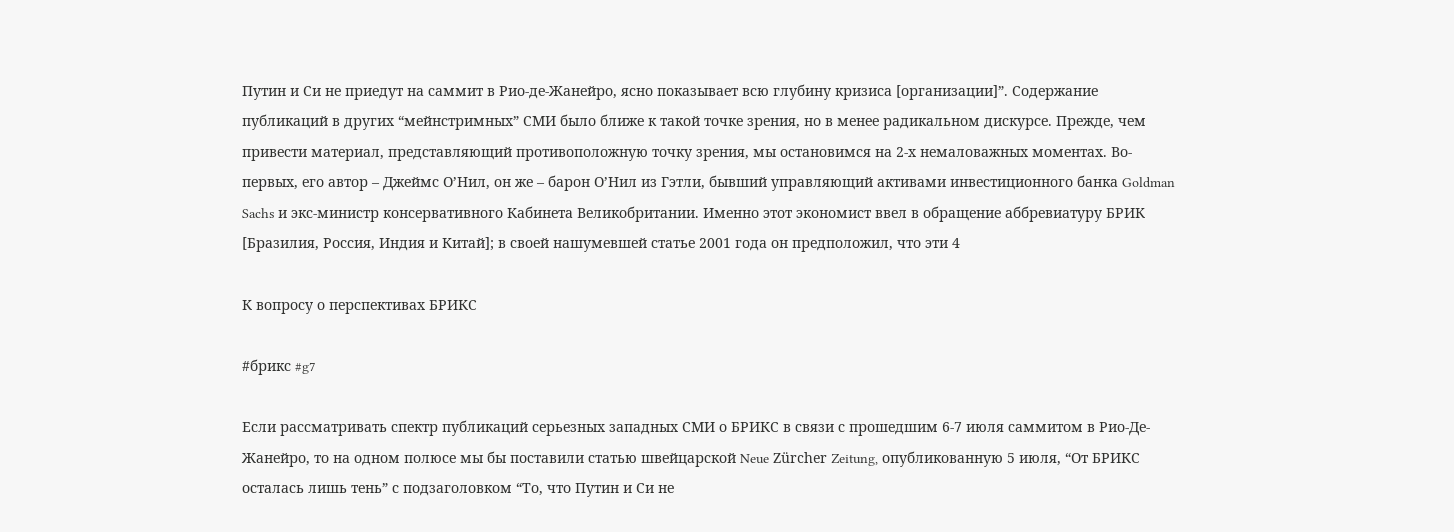Путин и Си не приедут на саммит в Рио-де-Жанейро, ясно показывает всю глубину кризиса [организации]”. Содержание публикаций в других “мейнстримных” СМИ было ближе к такой точке зрения, но в менее радикальном дискурсе. Прежде, чем привести материал, представляющий противоположную точку зрения, мы остановимся на 2-х немаловажных моментах. Во-первых, его автор – Джеймс О’Нил, он же – барон О’Нил из Гэтли, бывший управляющий активами инвестиционного банка Goldman Sachs и экс-министр консервативного Кабинета Великобритании. Именно этот экономист ввел в обращение аббревиатуру БРИК [Бразилия, Россия, Индия и Китай]; в своей нашумевшей статье 2001 года он предположил, что эти 4

К вопросу о перспективах БРИКС

#брикс #g7

Если рассматривать спектр публикаций серьезных западных СМИ о БРИКС в связи с прошедшим 6-7 июля саммитом в Рио-Де-Жанейро, то на одном полюсе мы бы поставили статью швейцарской Neue Zürcher Zeitung, опубликованную 5 июля, “От БРИКС осталась лишь тень” с подзаголовком “То, что Путин и Си не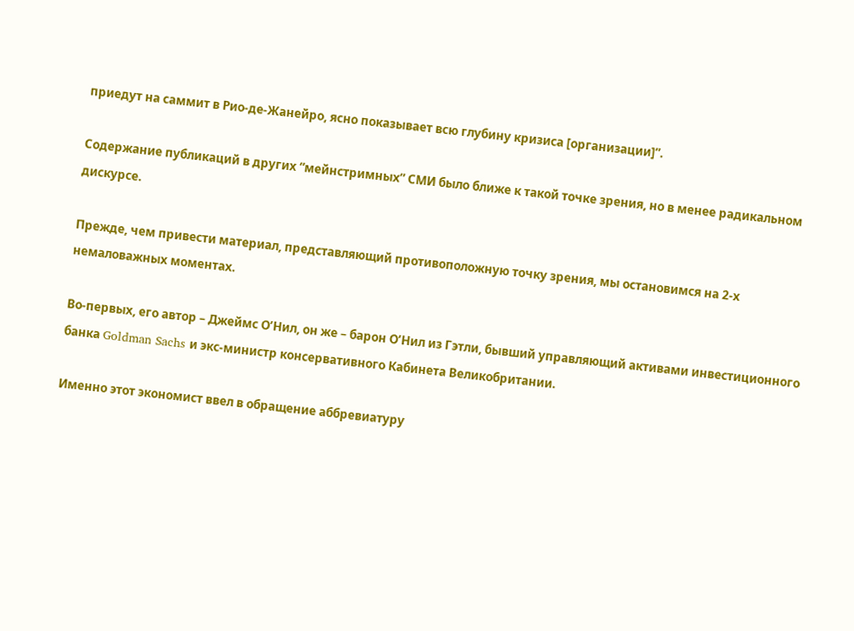приедут на саммит в Рио-де-Жанейро, ясно показывает всю глубину кризиса [организации]”.

Содержание публикаций в других “мейнстримных” СМИ было ближе к такой точке зрения, но в менее радикальном дискурсе.

Прежде, чем привести материал, представляющий противоположную точку зрения, мы остановимся на 2-х немаловажных моментах.

Во-первых, его автор – Джеймс О’Нил, он же – барон О’Нил из Гэтли, бывший управляющий активами инвестиционного банка Goldman Sachs и экс-министр консервативного Кабинета Великобритании.

Именно этот экономист ввел в обращение аббревиатуру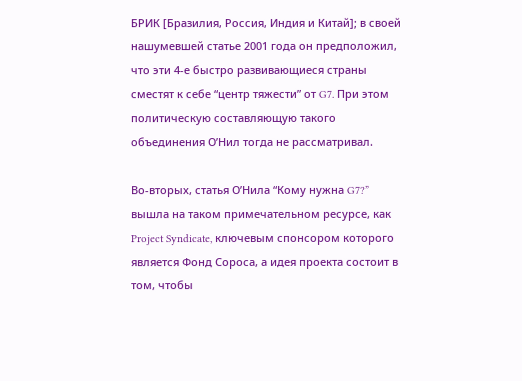БРИК [Бразилия, Россия, Индия и Китай]; в своей нашумевшей статье 2001 года он предположил, что эти 4-е быстро развивающиеся страны сместят к себе “центр тяжести” от G7. При этом политическую составляющую такого объединения О’Нил тогда не рассматривал.

Во-вторых, статья О’Нила “Кому нужна G7?” вышла на таком примечательном ресурсе, как Project Syndicate, ключевым спонсором которого является Фонд Сороса, а идея проекта состоит в том, чтобы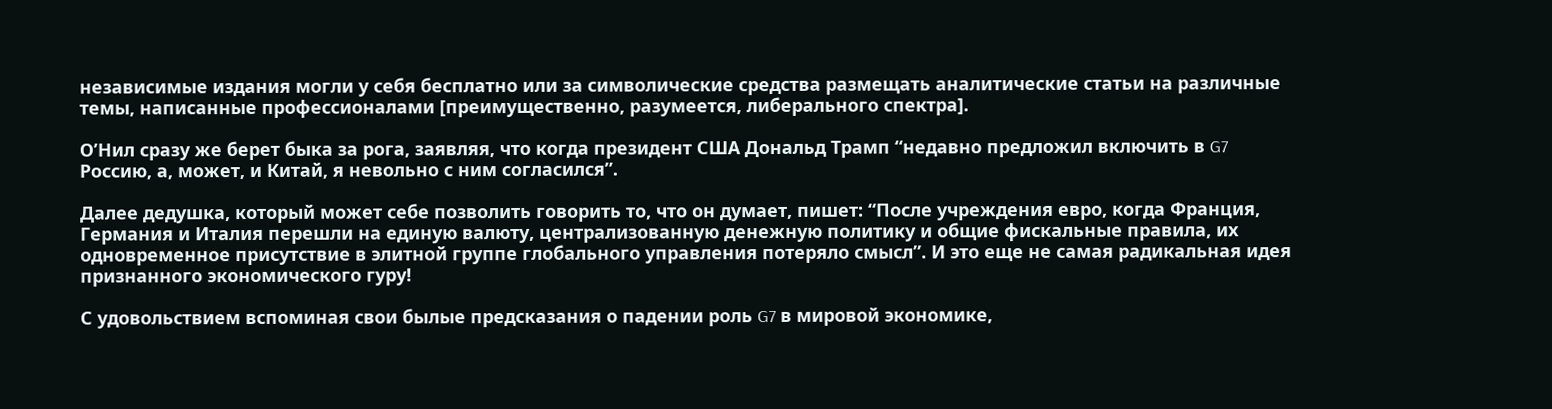независимые издания могли у себя бесплатно или за символические средства размещать аналитические статьи на различные темы, написанные профессионалами [преимущественно, разумеется, либерального спектра].

О’Нил сразу же берет быка за рога, заявляя, что когда президент США Дональд Трамп “недавно предложил включить в G7 Россию, а, может, и Китай, я невольно с ним согласился”.

Далее дедушка, который может себе позволить говорить то, что он думает, пишет: “После учреждения евро, когда Франция, Германия и Италия перешли на единую валюту, централизованную денежную политику и общие фискальные правила, их одновременное присутствие в элитной группе глобального управления потеряло смысл”. И это еще не самая радикальная идея признанного экономического гуру!

С удовольствием вспоминая свои былые предсказания о падении роль G7 в мировой экономике,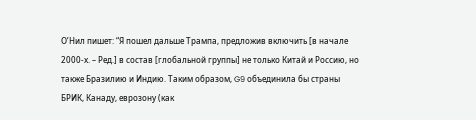О’Нил пишет: “Я пошел дальше Трампа, предложив включить [в начале 2000-х. – Ред.] в состав [глобальной группы] не только Китай и Россию, но также Бразилию и Индию. Таким образом, G9 объединила бы страны БРИК, Канаду, еврозону (как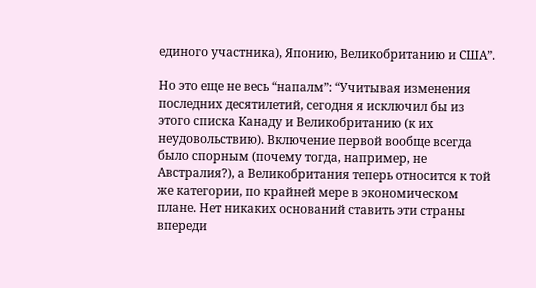единого участника), Японию, Великобританию и США”.

Но это еще не весь “напалм”: “Учитывая изменения последних десятилетий, сегодня я исключил бы из этого списка Канаду и Великобританию (к их неудовольствию). Включение первой вообще всегда было спорным (почему тогда, например, не Австралия?), а Великобритания теперь относится к той же категории, по крайней мере в экономическом плане. Нет никаких оснований ставить эти страны впереди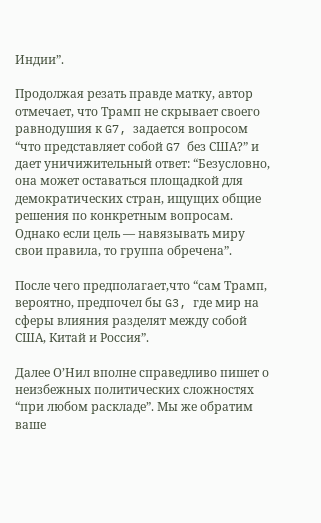Индии”.

Продолжая резать правде матку, автор отмечает, что Трамп не скрывает своего равнодушия к G7, задается вопросом “что представляет собой G7 без США?” и дает уничижительный ответ: “Безусловно, она может оставаться площадкой для демократических стран, ищущих общие решения по конкретным вопросам. Однако если цель — навязывать миру свои правила, то группа обречена”.

После чего предполагает,что “сам Трамп, вероятно, предпочел бы G3, где мир на сферы влияния разделят между собой США, Китай и Россия”.

Далее О’Нил вполне справедливо пишет о неизбежных политических сложностях “при любом раскладе”. Мы же обратим ваше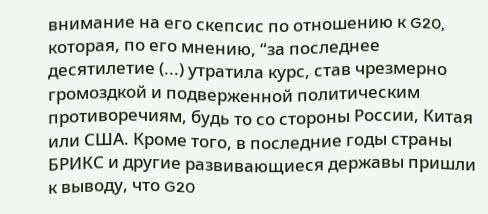внимание на его скепсис по отношению к G20, которая, по его мнению, “за последнее десятилетие (...) утратила курс, став чрезмерно громоздкой и подверженной политическим противоречиям, будь то со стороны России, Китая или США. Кроме того, в последние годы страны БРИКС и другие развивающиеся державы пришли к выводу, что G20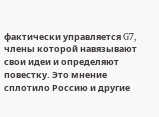фактически управляется G7, члены которой навязывают свои идеи и определяют повестку. Это мнение сплотило Россию и другие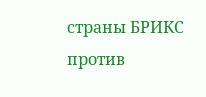страны БРИКС против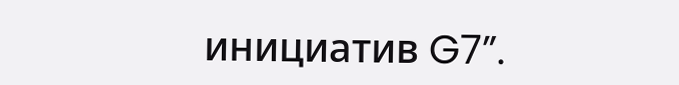инициатив G7”.